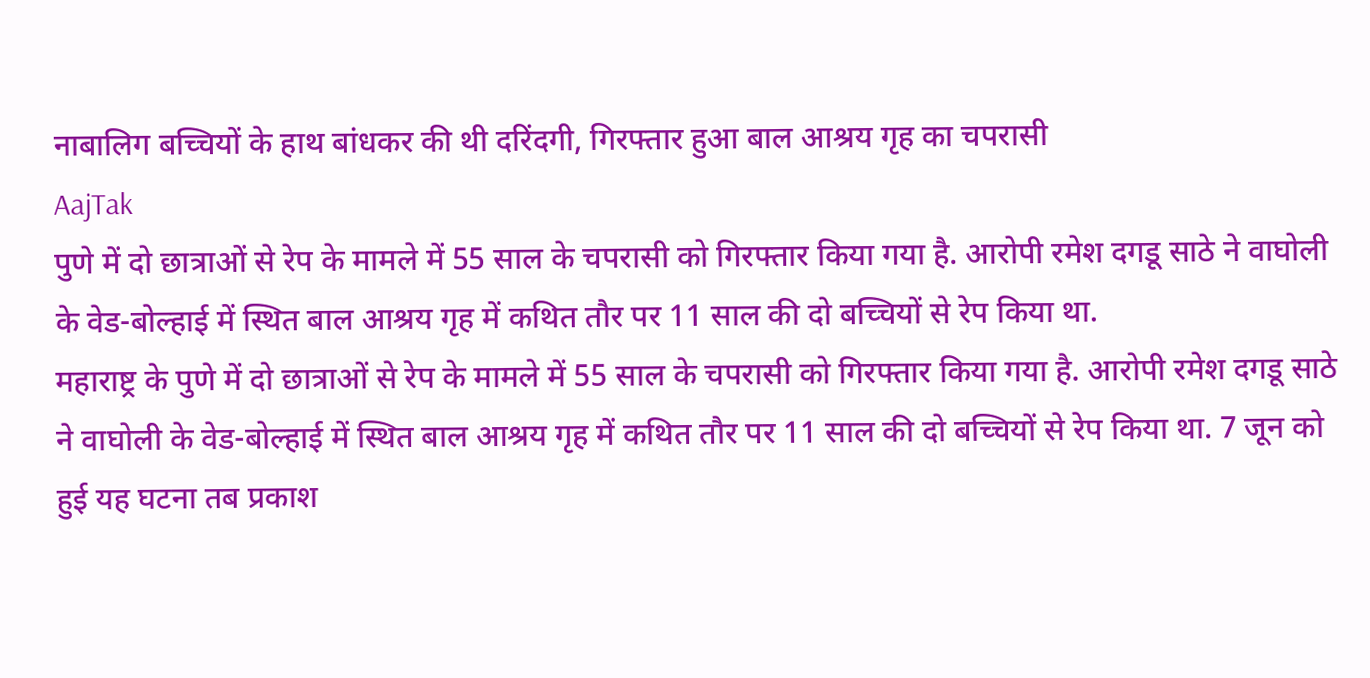नाबालिग बच्चियों के हाथ बांधकर की थी दरिंदगी, गिरफ्तार हुआ बाल आश्रय गृह का चपरासी
AajTak
पुणे में दो छात्राओं से रेप के मामले में 55 साल के चपरासी को गिरफ्तार किया गया है. आरोपी रमेश दगडू साठे ने वाघोली के वेड-बोल्हाई में स्थित बाल आश्रय गृह में कथित तौर पर 11 साल की दो बच्चियों से रेप किया था.
महाराष्ट्र के पुणे में दो छात्राओं से रेप के मामले में 55 साल के चपरासी को गिरफ्तार किया गया है. आरोपी रमेश दगडू साठे ने वाघोली के वेड-बोल्हाई में स्थित बाल आश्रय गृह में कथित तौर पर 11 साल की दो बच्चियों से रेप किया था. 7 जून को हुई यह घटना तब प्रकाश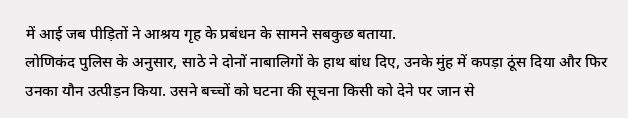में आई जब पीड़ितों ने आश्रय गृह के प्रबंधन के सामने सबकुछ बताया.
लोणिकंद पुलिस के अनुसार, साठे ने दोनों नाबालिगों के हाथ बांध दिए, उनके मुंह में कपड़ा ठूंस दिया और फिर उनका यौन उत्पीड़न किया. उसने बच्चों को घटना की सूचना किसी को देने पर जान से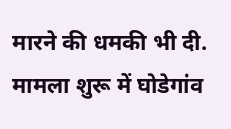मारने की धमकी भी दी. मामला शुरू में घोडेगांव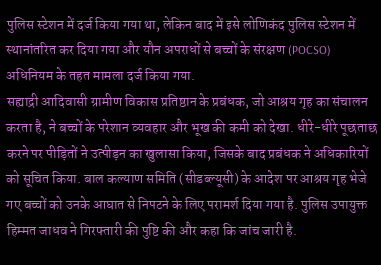पुलिस स्टेशन में दर्ज किया गया था, लेकिन बाद में इसे लोणिकंद पुलिस स्टेशन में स्थानांतरित कर दिया गया और यौन अपराधों से बच्चों के संरक्षण (POCSO) अधिनियम के तहत मामला दर्ज किया गया.
सह्याद्री आदिवासी ग्रामीण विकास प्रतिष्ठान के प्रबंधक, जो आश्रय गृह का संचालन करता है, ने बच्चों के परेशान व्यवहार और भूख की कमी को देखा. धीरे-धीरे पूछताछ करने पर पीड़ितों ने उत्पीड़न का खुलासा किया, जिसके बाद प्रबंधक ने अधिकारियों को सूचित किया. बाल कल्याण समिति (सीडब्ल्यूसी) के आदेश पर आश्रय गृह भेजे गए बच्चों को उनके आघात से निपटने के लिए परामर्श दिया गया है. पुलिस उपायुक्त हिम्मत जाधव ने गिरफ्तारी की पुष्टि की और कहा कि जांच जारी है.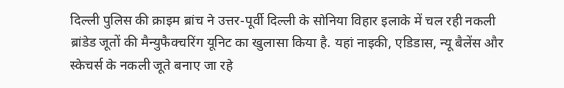दिल्ली पुलिस की क्राइम ब्रांच ने उत्तर-पूर्वी दिल्ली के सोनिया विहार इलाके में चल रही नकली ब्रांडेड जूतों की मैन्युफैक्चरिंग यूनिट का खुलासा किया है. यहां नाइकी, एडिडास, न्यू बैलेंस और स्केचर्स के नकली जूते बनाए जा रहे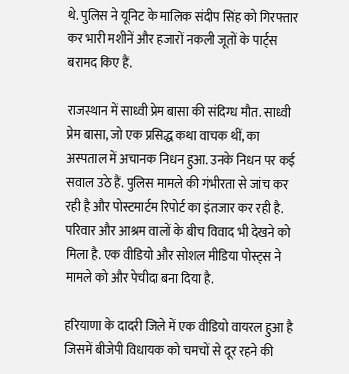थे. पुलिस ने यूनिट के मालिक संदीप सिंह को गिरफ्तार कर भारी मशीनें और हजारों नकली जूतों के पार्ट्स बरामद किए हैं.

राजस्थान में साध्वी प्रेम बासा की संदिग्ध मौत. साध्वी प्रेम बासा, जो एक प्रसिद्ध कथा वाचक थीं, का अस्पताल में अचानक निधन हुआ. उनके निधन पर कई सवाल उठे हैं. पुलिस मामले की गंभीरता से जांच कर रही है और पोस्टमार्टम रिपोर्ट का इंतजार कर रही है. परिवार और आश्रम वालों के बीच विवाद भी देखने को मिला है. एक वीडियो और सोशल मीडिया पोस्ट्स ने मामले को और पेचीदा बना दिया है.

हरियाणा के दादरी जिले में एक वीडियो वायरल हुआ है जिसमें बीजेपी विधायक को चमचों से दूर रहने की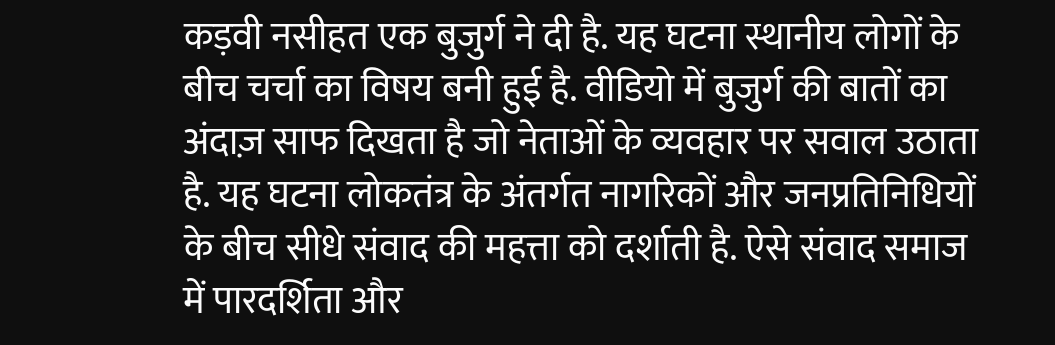कड़वी नसीहत एक बुजुर्ग ने दी है. यह घटना स्थानीय लोगों के बीच चर्चा का विषय बनी हुई है. वीडियो में बुजुर्ग की बातों का अंदाज़ साफ दिखता है जो नेताओं के व्यवहार पर सवाल उठाता है. यह घटना लोकतंत्र के अंतर्गत नागरिकों और जनप्रतिनिधियों के बीच सीधे संवाद की महत्ता को दर्शाती है. ऐसे संवाद समाज में पारदर्शिता और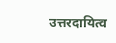उत्तरदायित्व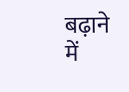बढ़ाने में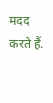मदद करते हैं.